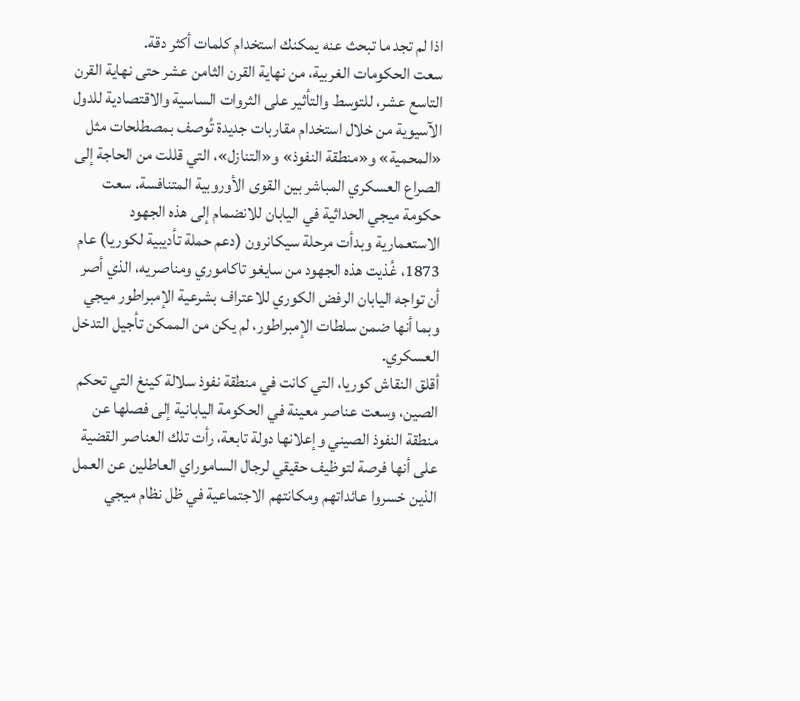اذا لم تجد ما تبحث عنه يمكنك استخدام كلمات أكثر دقة.
سعت الحكومات الغربية، من نهاية القرن الثامن عشر حتى نهاية القرن التاسع عشر، للتوسط والتأثير على الثروات الساسية والاقتصادية للدول الآسيوية من خلال استخدام مقاربات جديدة تُوصف بمصطلحات مثل «المحمية» و«منطقة النفوذ» و«التنازل»، التي قللت من الحاجة إلى الصراع العسكري المباشر بين القوى الأوروبية المتنافسة. سعت حكومة ميجي الحداثية في اليابان للانضمام إلى هذه الجهود الاستعمارية وبدأت مرحلة سيكانرون (دعم حملة تأديبية لكوريا) عام 1873، غُذيت هذه الجهود من سايغو تاكاموري ومناصريه، الذي أصر أن تواجه اليابان الرفض الكوري للاعتراف بشرعية الإمبراطور ميجي وبما أنها ضمن سلطات الإمبراطور، لم يكن من الممكن تأجيل التدخل العسكري.
أقلق النقاش كوريا، التي كانت في منطقة نفوذ سلالة كينغ التي تحكم الصين، وسعت عناصر معينة في الحكومة اليابانية إلى فصلها عن منطقة النفوذ الصيني وإعلانها دولة تابعة، رأت تلك العناصر القضية على أنها فرصة لتوظيف حقيقي لرجال الساموراي العاطلين عن العمل الذين خسروا عائداتهم ومكانتهم الاجتماعية في ظل نظام ميجي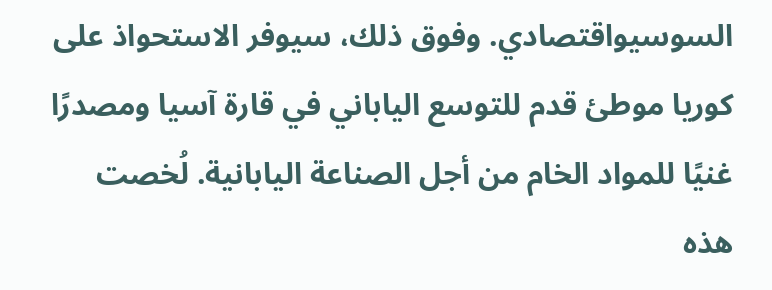السوسيواقتصادي. وفوق ذلك، سيوفر الاستحواذ على كوريا موطئ قدم للتوسع الياباني في قارة آسيا ومصدرًا غنيًا للمواد الخام من أجل الصناعة اليابانية. لُخصت هذه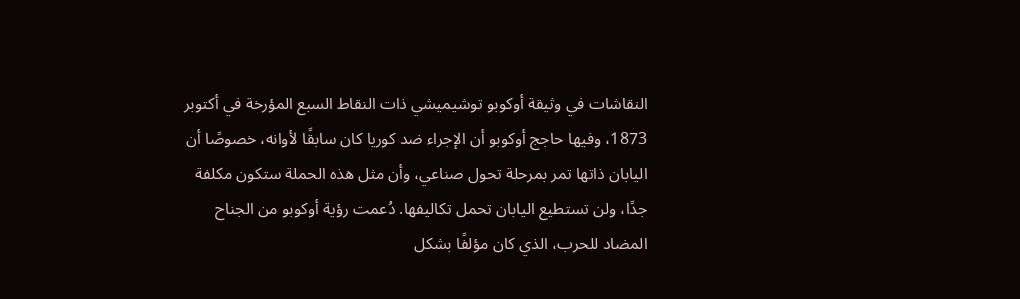النقاشات في وثيقة أوكوبو توشيميشي ذات النقاط السبع المؤرخة في أكتوبر 1873، وفيها حاجج أوكوبو أن الإجراء ضد كوريا كان سابقًا لأوانه، خصوصًا أن اليابان ذاتها تمر بمرحلة تحول صناعي، وأن مثل هذه الحملة ستكون مكلفة جدًا، ولن تستطيع اليابان تحمل تكاليفها. دُعمت رؤية أوكوبو من الجناح المضاد للحرب، الذي كان مؤلفًا بشكل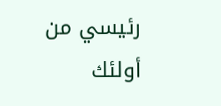رئيسي من أولئك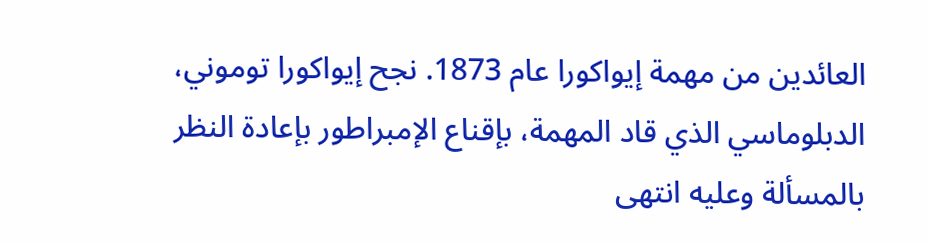العائدين من مهمة إيواكورا عام 1873. نجح إيواكورا توموني، الدبلوماسي الذي قاد المهمة، بإقناع الإمبراطور بإعادة النظر بالمسألة وعليه انتهى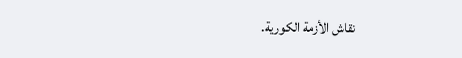نقاش الأزمة الكورية.